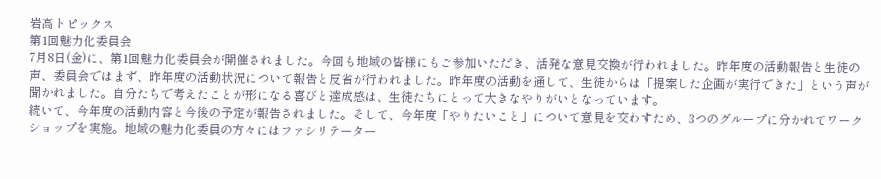岩高トピックス
第1回魅力化委員会
7月8日(金)に、第1回魅力化委員会が開催されました。今回も地域の皆様にもご参加いただき、活発な意見交換が行われました。昨年度の活動報告と生徒の声、委員会ではまず、昨年度の活動状況について報告と反省が行われました。昨年度の活動を通して、生徒からは「提案した企画が実行できた」という声が聞かれました。自分たちで考えたことが形になる喜びと達成感は、生徒たちにとって大きなやりがいとなっています。
続いて、今年度の活動内容と今後の予定が報告されました。そして、今年度「やりたいこと」について意見を交わすため、3つのグループに分かれてワークショップを実施。地域の魅力化委員の方々にはファシリテーター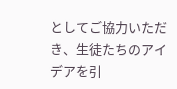としてご協力いただき、生徒たちのアイデアを引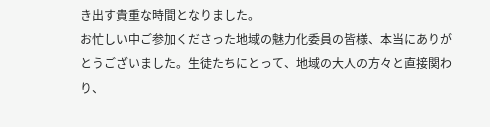き出す貴重な時間となりました。
お忙しい中ご参加くださった地域の魅力化委員の皆様、本当にありがとうございました。生徒たちにとって、地域の大人の方々と直接関わり、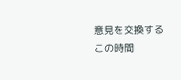意見を交換するこの時間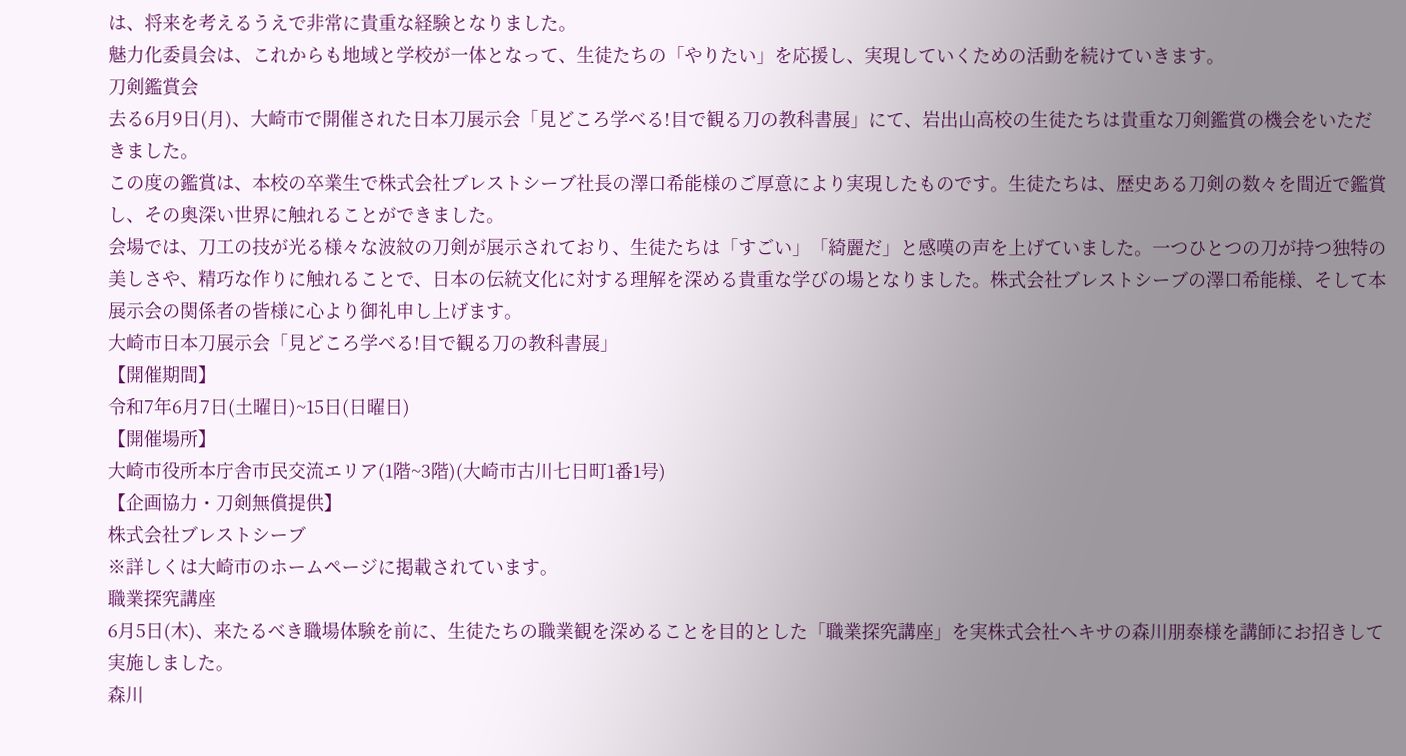は、将来を考えるうえで非常に貴重な経験となりました。
魅力化委員会は、これからも地域と学校が一体となって、生徒たちの「やりたい」を応援し、実現していくための活動を続けていきます。
刀剣鑑賞会
去る6月9日(月)、大崎市で開催された日本刀展示会「見どころ学べる!目で観る刀の教科書展」にて、岩出山高校の生徒たちは貴重な刀剣鑑賞の機会をいただきました。
この度の鑑賞は、本校の卒業生で株式会社ブレストシーブ社長の澤口希能様のご厚意により実現したものです。生徒たちは、歴史ある刀剣の数々を間近で鑑賞し、その奥深い世界に触れることができました。
会場では、刀工の技が光る様々な波紋の刀剣が展示されており、生徒たちは「すごい」「綺麗だ」と感嘆の声を上げていました。一つひとつの刀が持つ独特の美しさや、精巧な作りに触れることで、日本の伝統文化に対する理解を深める貴重な学びの場となりました。株式会社ブレストシーブの澤口希能様、そして本展示会の関係者の皆様に心より御礼申し上げます。
大崎市日本刀展示会「見どころ学べる!目で観る刀の教科書展」
【開催期間】
令和7年6月7日(土曜日)~15日(日曜日)
【開催場所】
大崎市役所本庁舎市民交流エリア(1階~3階)(大崎市古川七日町1番1号)
【企画協力・刀剣無償提供】
株式会社ブレストシーブ
※詳しくは大崎市のホームページに掲載されています。
職業探究講座
6月5日(木)、来たるべき職場体験を前に、生徒たちの職業観を深めることを目的とした「職業探究講座」を実株式会社ヘキサの森川朋泰様を講師にお招きして実施しました。
森川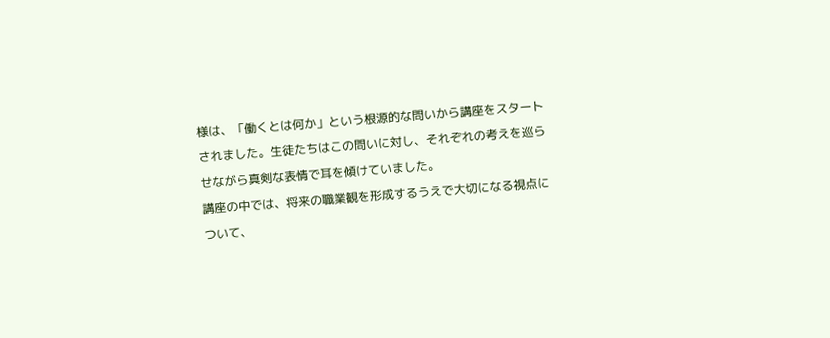様は、「働くとは何か」という根源的な問いから講座をスタートされました。生徒たちはこの問いに対し、それぞれの考えを巡らせながら真剣な表情で耳を傾けていました。
講座の中では、将来の職業観を形成するうえで大切になる視点について、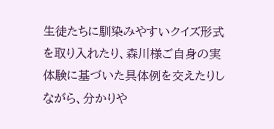生徒たちに馴染みやすいクイズ形式を取り入れたり、森川様ご自身の実体験に基づいた具体例を交えたりしながら、分かりや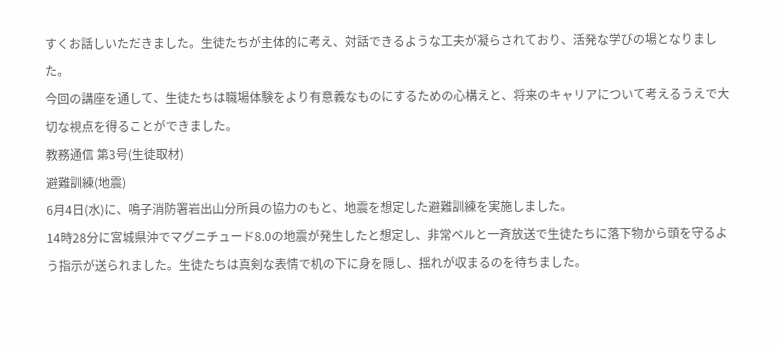すくお話しいただきました。生徒たちが主体的に考え、対話できるような工夫が凝らされており、活発な学びの場となりました。
今回の講座を通して、生徒たちは職場体験をより有意義なものにするための心構えと、将来のキャリアについて考えるうえで大切な視点を得ることができました。
教務通信 第3号(生徒取材)
避難訓練(地震)
6月4日(水)に、鳴子消防署岩出山分所員の協力のもと、地震を想定した避難訓練を実施しました。
14時28分に宮城県沖でマグニチュード8.0の地震が発生したと想定し、非常ベルと一斉放送で生徒たちに落下物から頭を守るよう指示が送られました。生徒たちは真剣な表情で机の下に身を隠し、揺れが収まるのを待ちました。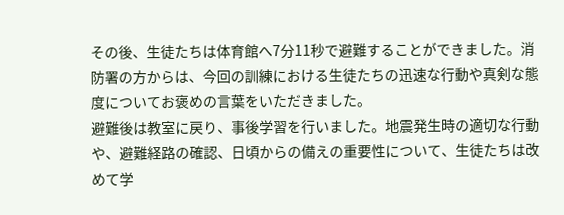その後、生徒たちは体育館へ7分11秒で避難することができました。消防署の方からは、今回の訓練における生徒たちの迅速な行動や真剣な態度についてお褒めの言葉をいただきました。
避難後は教室に戻り、事後学習を行いました。地震発生時の適切な行動や、避難経路の確認、日頃からの備えの重要性について、生徒たちは改めて学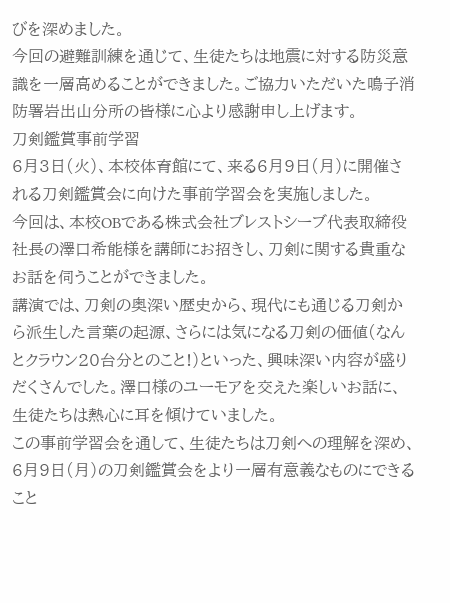びを深めました。
今回の避難訓練を通じて、生徒たちは地震に対する防災意識を一層高めることができました。ご協力いただいた鳴子消防署岩出山分所の皆様に心より感謝申し上げます。
刀剣鑑賞事前学習
6月3日(火)、本校体育館にて、来る6月9日(月)に開催される刀剣鑑賞会に向けた事前学習会を実施しました。
今回は、本校OBである株式会社ブレストシーブ代表取締役社長の澤口希能様を講師にお招きし、刀剣に関する貴重なお話を伺うことができました。
講演では、刀剣の奥深い歴史から、現代にも通じる刀剣から派生した言葉の起源、さらには気になる刀剣の価値(なんとクラウン20台分とのこと!)といった、興味深い内容が盛りだくさんでした。澤口様のユーモアを交えた楽しいお話に、生徒たちは熱心に耳を傾けていました。
この事前学習会を通して、生徒たちは刀剣への理解を深め、6月9日(月)の刀剣鑑賞会をより一層有意義なものにできること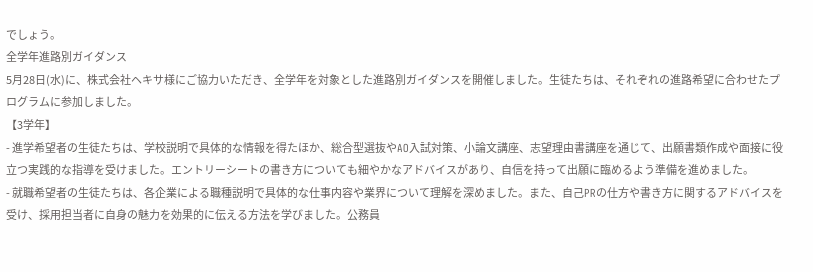でしょう。
全学年進路別ガイダンス
5月28日(水)に、株式会社ヘキサ様にご協力いただき、全学年を対象とした進路別ガイダンスを開催しました。生徒たちは、それぞれの進路希望に合わせたプログラムに参加しました。
【3学年】
- 進学希望者の生徒たちは、学校説明で具体的な情報を得たほか、総合型選抜やAO入試対策、小論文講座、志望理由書講座を通じて、出願書類作成や面接に役立つ実践的な指導を受けました。エントリーシートの書き方についても細やかなアドバイスがあり、自信を持って出願に臨めるよう準備を進めました。
- 就職希望者の生徒たちは、各企業による職種説明で具体的な仕事内容や業界について理解を深めました。また、自己PRの仕方や書き方に関するアドバイスを受け、採用担当者に自身の魅力を効果的に伝える方法を学びました。公務員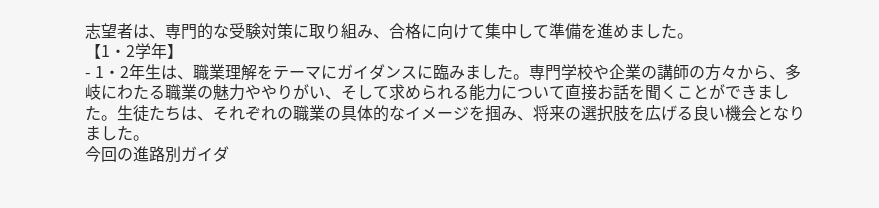志望者は、専門的な受験対策に取り組み、合格に向けて集中して準備を進めました。
【1・2学年】
- 1・2年生は、職業理解をテーマにガイダンスに臨みました。専門学校や企業の講師の方々から、多岐にわたる職業の魅力ややりがい、そして求められる能力について直接お話を聞くことができました。生徒たちは、それぞれの職業の具体的なイメージを掴み、将来の選択肢を広げる良い機会となりました。
今回の進路別ガイダ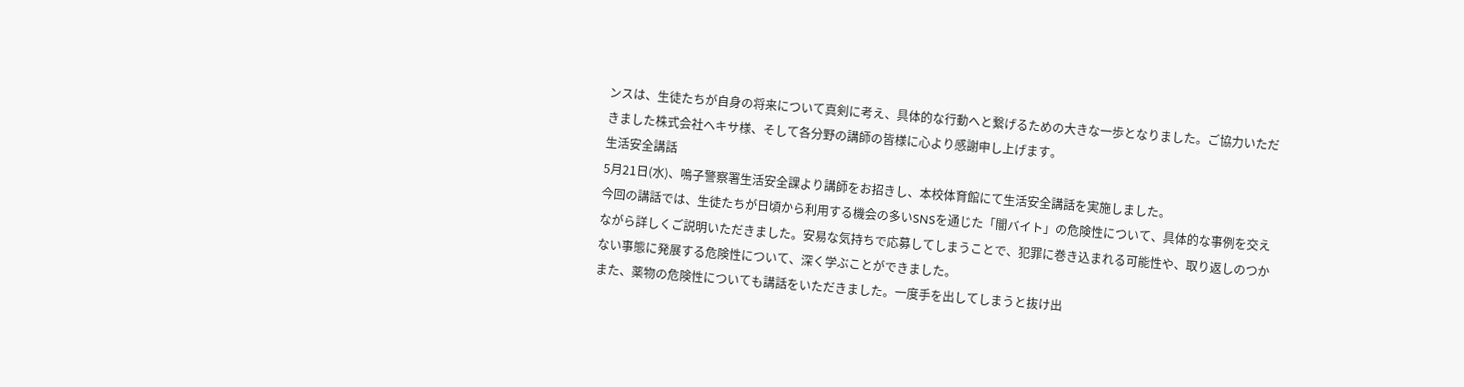ンスは、生徒たちが自身の将来について真剣に考え、具体的な行動へと繋げるための大きな一歩となりました。ご協力いただきました株式会社ヘキサ様、そして各分野の講師の皆様に心より感謝申し上げます。
生活安全講話
5月21日(水)、鳴子警察署生活安全課より講師をお招きし、本校体育館にて生活安全講話を実施しました。
今回の講話では、生徒たちが日頃から利用する機会の多いSNSを通じた「闇バイト」の危険性について、具体的な事例を交えながら詳しくご説明いただきました。安易な気持ちで応募してしまうことで、犯罪に巻き込まれる可能性や、取り返しのつかない事態に発展する危険性について、深く学ぶことができました。
また、薬物の危険性についても講話をいただきました。一度手を出してしまうと抜け出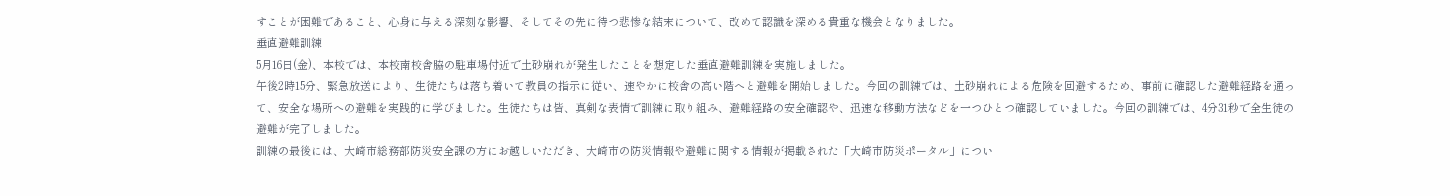すことが困難であること、心身に与える深刻な影響、そしてその先に待つ悲惨な結末について、改めて認識を深める貴重な機会となりました。
垂直避難訓練
5月16日(金)、本校では、本校南校舎脇の駐車場付近で土砂崩れが発生したことを想定した垂直避難訓練を実施しました。
午後2時15分、緊急放送により、生徒たちは落ち着いて教員の指示に従い、速やかに校舎の高い階へと避難を開始しました。今回の訓練では、土砂崩れによる危険を回避するため、事前に確認した避難経路を通って、安全な場所への避難を実践的に学びました。生徒たちは皆、真剣な表情で訓練に取り組み、避難経路の安全確認や、迅速な移動方法などを一つひとつ確認していました。今回の訓練では、4分31秒で全生徒の避難が完了しました。
訓練の最後には、大崎市総務部防災安全課の方にお越しいただき、大崎市の防災情報や避難に関する情報が掲載された「大崎市防災ポータル」につい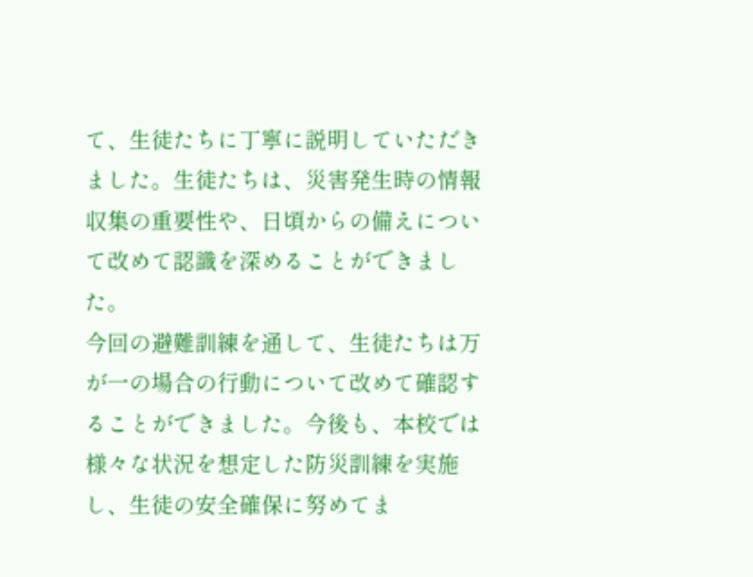て、生徒たちに丁寧に説明していただきました。生徒たちは、災害発生時の情報収集の重要性や、日頃からの備えについて改めて認識を深めることができました。
今回の避難訓練を通して、生徒たちは万が一の場合の行動について改めて確認することができました。今後も、本校では様々な状況を想定した防災訓練を実施し、生徒の安全確保に努めてま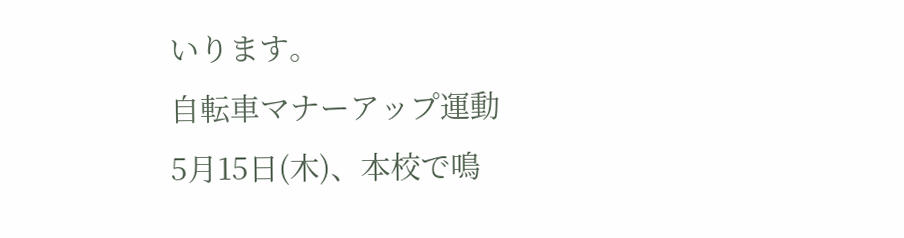いります。
自転車マナーアップ運動
5月15日(木)、本校で鳴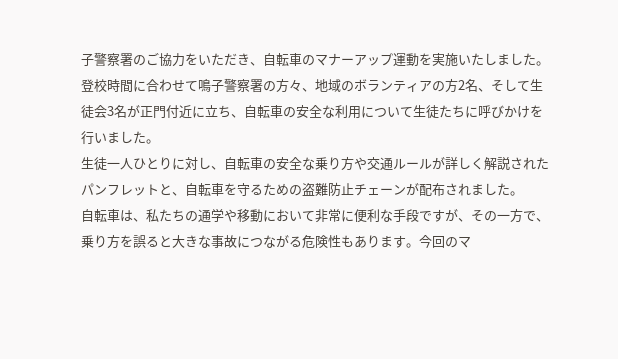子警察署のご協力をいただき、自転車のマナーアップ運動を実施いたしました。
登校時間に合わせて鳴子警察署の方々、地域のボランティアの方2名、そして生徒会3名が正門付近に立ち、自転車の安全な利用について生徒たちに呼びかけを行いました。
生徒一人ひとりに対し、自転車の安全な乗り方や交通ルールが詳しく解説されたパンフレットと、自転車を守るための盗難防止チェーンが配布されました。
自転車は、私たちの通学や移動において非常に便利な手段ですが、その一方で、乗り方を誤ると大きな事故につながる危険性もあります。今回のマ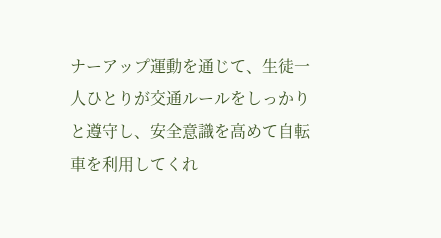ナーアップ運動を通じて、生徒一人ひとりが交通ルールをしっかりと遵守し、安全意識を高めて自転車を利用してくれ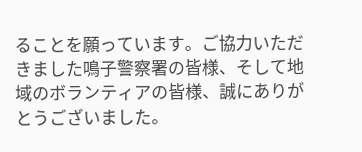ることを願っています。ご協力いただきました鳴子警察署の皆様、そして地域のボランティアの皆様、誠にありがとうございました。